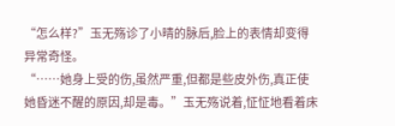“怎么样?”玉无殇诊了小晴的脉后,脸上的表情却变得异常奇怪。
“……她身上受的伤,虽然严重,但都是些皮外伤,真正使她昏迷不醒的原因,却是毒。”玉无殇说着,怔怔地看着床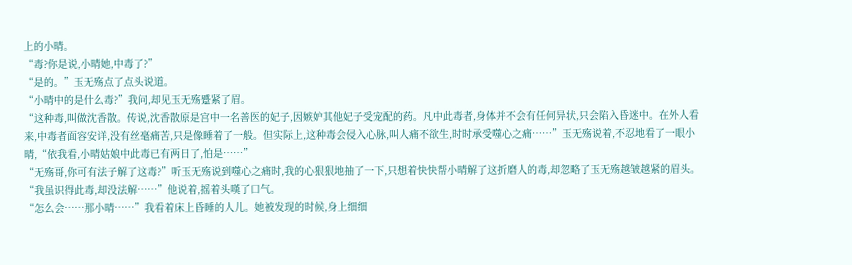上的小晴。
“毒?你是说,小晴她,中毒了?”
“是的。”玉无殇点了点头说道。
“小晴中的是什么毒?”我问,却见玉无殇蹙紧了眉。
“这种毒,叫做沈香散。传说,沈香散原是宫中一名善医的妃子,因嫉妒其他妃子受宠配的药。凡中此毒者,身体并不会有任何异状,只会陷入昏迷中。在外人看来,中毒者面容安详,没有丝毫痛苦,只是像睡着了一般。但实际上,这种毒会侵入心脉,叫人痛不欲生,时时承受噬心之痛……”玉无殇说着,不忍地看了一眼小晴,“依我看,小晴姑娘中此毒已有两日了,怕是……”
“无殇哥,你可有法子解了这毒?”听玉无殇说到噬心之痛时,我的心狠狠地抽了一下,只想着快快帮小晴解了这折磨人的毒,却忽略了玉无殇越皱越紧的眉头。
“我虽识得此毒,却没法解……”他说着,摇着头嘆了口气。
“怎么会……那小晴……”我看着床上昏睡的人儿。她被发现的时候,身上细细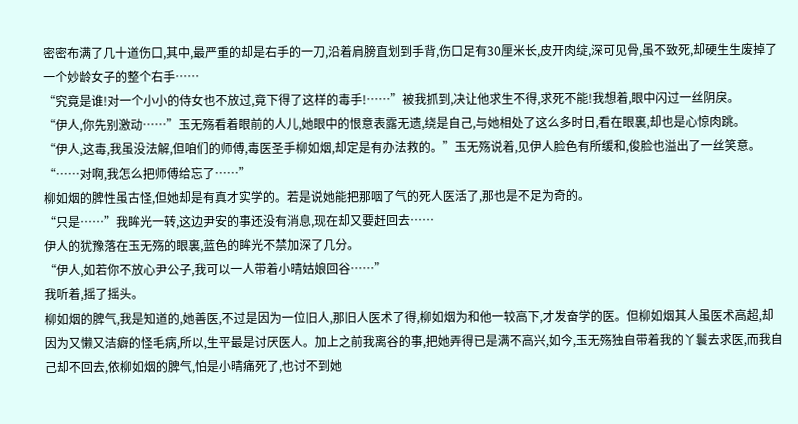密密布满了几十道伤口,其中,最严重的却是右手的一刀,沿着肩膀直划到手背,伤口足有30厘米长,皮开肉绽,深可见骨,虽不致死,却硬生生废掉了一个妙龄女子的整个右手……
“究竟是谁!对一个小小的侍女也不放过,竟下得了这样的毒手!……”被我抓到,决让他求生不得,求死不能!我想着,眼中闪过一丝阴戾。
“伊人,你先别激动……”玉无殇看着眼前的人儿,她眼中的恨意表露无遗,绕是自己,与她相处了这么多时日,看在眼裏,却也是心惊肉跳。
“伊人,这毒,我虽没法解,但咱们的师傅,毒医圣手柳如烟,却定是有办法救的。”玉无殇说着,见伊人脸色有所缓和,俊脸也溢出了一丝笑意。
“……对啊,我怎么把师傅给忘了……”
柳如烟的脾性虽古怪,但她却是有真才实学的。若是说她能把那咽了气的死人医活了,那也是不足为奇的。
“只是……”我眸光一转,这边尹安的事还没有消息,现在却又要赶回去……
伊人的犹豫落在玉无殇的眼裏,蓝色的眸光不禁加深了几分。
“伊人,如若你不放心尹公子,我可以一人带着小晴姑娘回谷……”
我听着,摇了摇头。
柳如烟的脾气,我是知道的,她善医,不过是因为一位旧人,那旧人医术了得,柳如烟为和他一较高下,才发奋学的医。但柳如烟其人虽医术高超,却因为又懒又洁癖的怪毛病,所以,生平最是讨厌医人。加上之前我离谷的事,把她弄得已是满不高兴,如今,玉无殇独自带着我的丫鬟去求医,而我自己却不回去,依柳如烟的脾气,怕是小晴痛死了,也讨不到她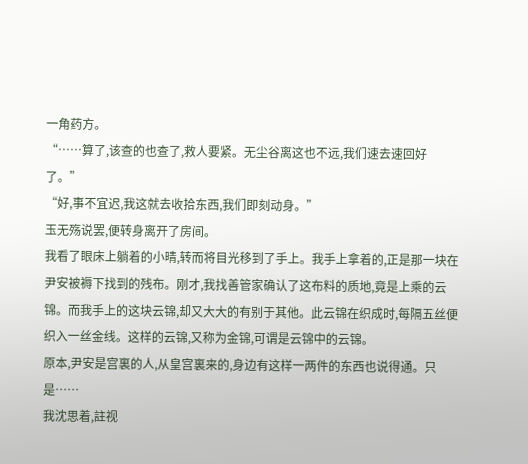一角药方。
“……算了,该查的也查了,救人要紧。无尘谷离这也不远,我们速去速回好了。”
“好,事不宜迟,我这就去收拾东西,我们即刻动身。”
玉无殇说罢,便转身离开了房间。
我看了眼床上躺着的小晴,转而将目光移到了手上。我手上拿着的,正是那一块在尹安被褥下找到的残布。刚才,我找善管家确认了这布料的质地,竟是上乘的云锦。而我手上的这块云锦,却又大大的有别于其他。此云锦在织成时,每隔五丝便织入一丝金线。这样的云锦,又称为金锦,可谓是云锦中的云锦。
原本,尹安是宫裏的人,从皇宫裏来的,身边有这样一两件的东西也说得通。只是……
我沈思着,註视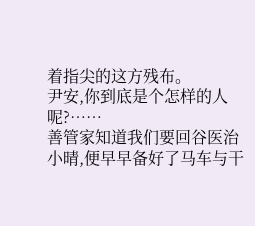着指尖的这方残布。
尹安,你到底是个怎样的人呢?……
善管家知道我们要回谷医治小晴,便早早备好了马车与干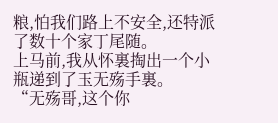粮,怕我们路上不安全,还特派了数十个家丁尾随。
上马前,我从怀裏掏出一个小瓶递到了玉无殇手裏。
“无殇哥,这个你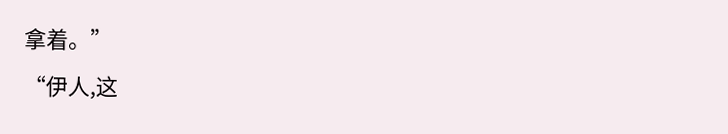拿着。”
“伊人,这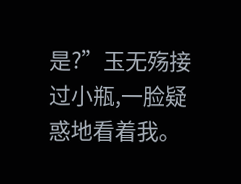是?”玉无殇接过小瓶,一脸疑惑地看着我。